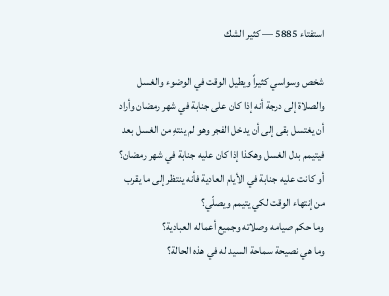استفتاء 5885 — كثير الشك

شخص وسواسي كثيراً ويطيل الوقت في الوضوء والغسل والصلاة إلى درجة أنه إذا كان على جنابة في شهر رمضان وأراد أن يغتسل بقى إلى أن يدخل الفجر وهو لم ينتهِ من الغسل بعد فيتيمم بدل الغسل وهكذا إذا كان عليه جنابة في شهر رمضان؟
أو كانت عليه جنابة في الأيام العادية فأنه ينتظر إلى ما يقرب من إنتهاء الوقت لكي يتيمم ويصلّي؟
وما حكم صيامه وصلاته وجميع أعماله العبادية؟
وما هي نصيحة سماحة السيد له في هذه الحالة؟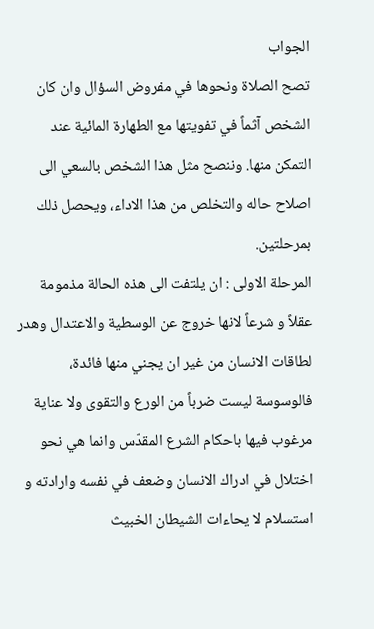الجواب
تصح الصلاة ونحوها في مفروض السؤال وان كان الشخص آثماً في تفويتها مع الطهارة المائية عند التمكن منها. وننصح مثل هذا الشخص بالسعي الى اصلاح حاله والتخلص من هذا الاداء، ويحصل ذلك بمرحلتين.
المرحلة الاولى : ان يلتفت الى هذه الحالة مذمومة عقلاً و شرعاً لانها خروج عن الوسطية والاعتدال وهدر لطاقات الانسان من غير ان يجني منها فائدة، فالوسوسة ليست ضرباً من الورع والتقوى ولا عناية مرغوب فيها باحكام الشرع المقدّس وانما هي نحو اختلال في ادراك الانسان وضعف في نفسه وارادته و استسلام لا يحاءات الشيطان الخبيث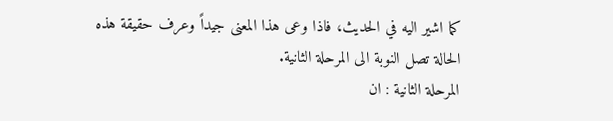كما اشير اليه في الحديث، فاذا وعى هذا المعنى جيداً وعرف حقيقة هذه الحالة تصل النوبة الى المرحلة الثانية.
المرحلة الثانية : ان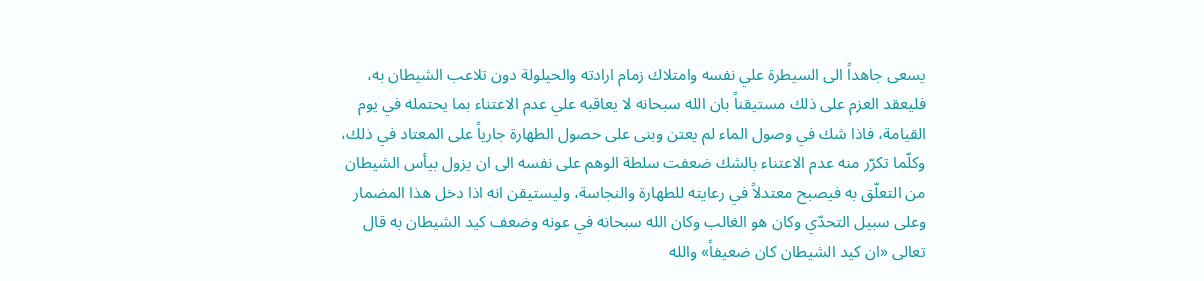يسعى جاهداً الى السيطرة علي نفسه وامتلاك زمام ارادته والحيلولة دون تلاعب الشيطان به، فليعقد العزم على ذلك مستيقناً بان الله سبحانه لا يعاقبه علي عدم الاعتناء بما يحتمله في يوم القيامة، فاذا شك في وصول الماء لم يعتن وبنى على حصول الطهارة جارياً على المعتاد في ذلك، وكلّما تكرّر منه عدم الاعتناء بالشك ضعفت سلطة الوهم على نفسه الى ان يزول بيأس الشيطان من التعلّق به فيصبح معتدلاً في رعايته للطهارة والنجاسة، وليستيقن انه اذا دخل هذا المضمار وعلى سبيل التحدّي وكان هو الغالب وكان الله سبحانه في عونه وضعف كيد الشيطان به قال تعالى «ان كيد الشيطان كان ضعيفاً» والله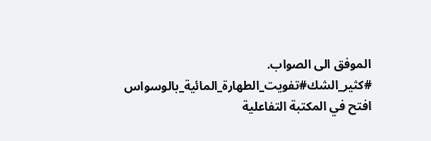الموفق الى الصواب.
#كثير_الشك#تفويت_الطهارة_المائية_بالوسواس
افتح في المكتبة التفاعلية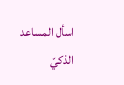اسأل المساعد الذكيّ